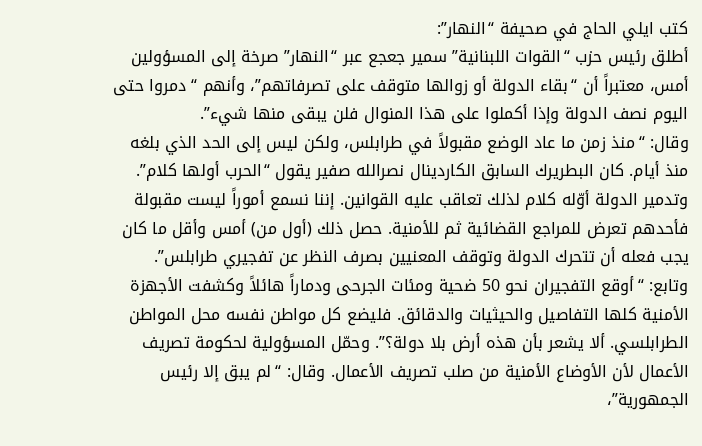كتب ايلي الحاج في صحيفة “النهار”:
أطلق رئيس حزب “القوات اللبنانية” سمير جعجع عبر “النهار” صرخة إلى المسؤولين أمس، معتبراً أن “بقاء الدولة أو زوالها متوقف على تصرفاتهم”، وأنهم “دمروا حتى اليوم نصف الدولة وإذا أكملوا على هذا المنوال فلن يبقى منها شيء”.
وقال: “منذ زمن ما عاد الوضع مقبولاً في طرابلس، ولكن ليس إلى الحد الذي بلغه منذ أيام. كان البطريرك السابق الكاردينال نصرالله صفير يقول “الحرب أولها كلام”. وتدمير الدولة أوّله كلام لذلك تعاقب عليه القوانين. إننا نسمع أموراً ليست مقبولة فأحدهم تعرض للمراجع القضائية ثم للأمنية. حصل ذلك (أول من) أمس وأقل ما كان يجب فعله أن تتحرك الدولة وتوقف المعنيين بصرف النظر عن تفجيري طرابلس”.
وتابع: “أوقع التفجيران نحو 50 ضحية ومئات الجرحى ودماراً هائلاً وكشفت الأجهزة الأمنية كلها التفاصيل والحيثيات والدقائق. فليضع كل مواطن نفسه محل المواطن الطرابلسي. ألا يشعر بأن هذه أرض بلا دولة؟”. وحمّل المسؤولية لحكومة تصريف الأعمال لأن الأوضاع الأمنية من صلب تصريف الأعمال. وقال: “لم يبق إلا رئيس الجمهورية”،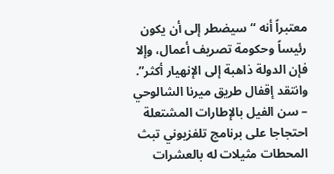معتبراً أنه “سيضطر إلى أن يكون رئيساً وحكومة تصريف أعمال، وإلا فإن الدولة ذاهبة إلى الإنهيار أكثر”.
وانتقد إقفال طريق ميرنا الشالوحي – سن الفيل بالإطارات المشتعلة احتجاجا على برنامج تلفزيوني تبث المحطات مثيلات له بالعشرات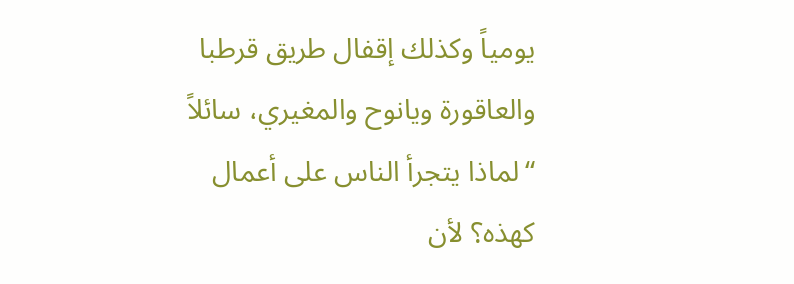يومياً وكذلك إقفال طريق قرطبا والعاقورة ويانوح والمغيري، سائلاً “لماذا يتجرأ الناس على أعمال كهذه؟ لأن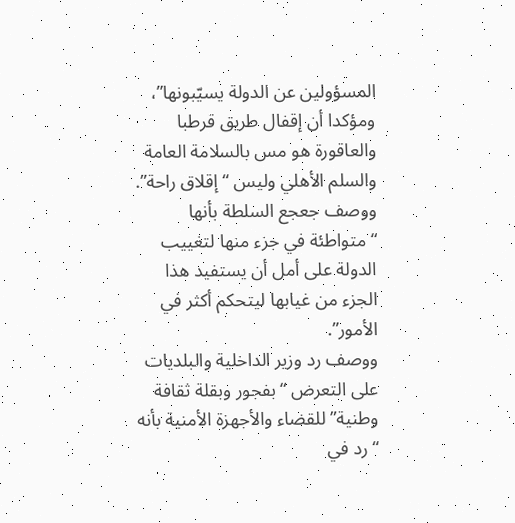المسؤولين عن الدولة يسيّبونها”، ومؤكدا أن إقفال طريق قرطبا والعاقورة هو مس بالسلامة العامة والسلم الأهلي وليس “إقلاق راحة”. ووصف جعجع السلطة بأنها “متواطئة في جزء منها لتغييب الدولة على أمل أن يستفيد هذا الجزء من غيابها ليتحكم أكثر في الأمور”.
ووصف رد وزير الداخلية والبلديات على التعرض “بفجور وبقلة ثقافة وطنية” للقضاء والأجهزة الأمنية بأنه “رد في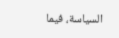السياسة، فيما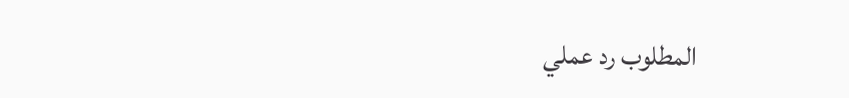المطلوب رد عملي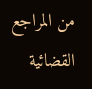من المراجع القضائية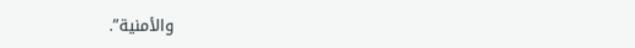والأمنية”.